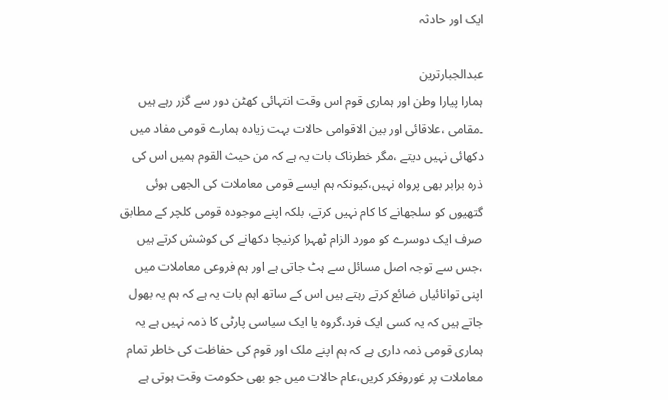ایک اور حادثہ

عبدالجبارترین
ہمارا پیارا وطن اور ہماری قوم اس وقت انتہائی کھٹن دور سے گزر رہے ہیں ۔مقامی ،علاقائی اور بین الاقوامی حالات بہت زیادہ ہمارے قومی مفاد میں دکھائی نہیں دیتے ،مگر خطرناک بات یہ ہے کہ من حیث القوم ہمیں اس کی ذرہ برابر بھی پرواہ نہیں،کیونکہ ہم ایسے قومی معاملات کی الجھی ہوئی گتھیوں کو سلجھانے کا کام نہیں کرتے، بلکہ اپنے موجودہ قومی کلچر کے مطابق صرف ایک دوسرے کو مورد الزام ٹھہرا کرنیچا دکھانے کی کوشش کرتے ہیں ،جس سے توجہ اصل مسائل سے ہٹ جاتی ہے اور ہم فروعی معاملات میں اپنی توانائیاں ضائع کرتے رہتے ہیں اس کے ساتھ اہم بات یہ ہے کہ ہم یہ بھول جاتے ہیں کہ یہ کسی ایک فرد،گروہ یا ایک سیاسی پارٹی کا ذمہ نہیں ہے یہ ہماری قومی ذمہ داری ہے کہ ہم اپنے ملک اور قوم کی حفاظت کی خاطر تمام معاملات پر غوروفکر کریں،عام حالات میں جو بھی حکومت وقت ہوتی ہے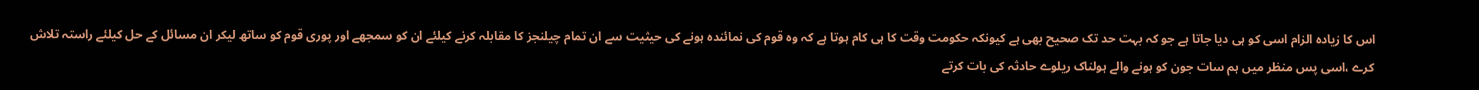اس کا زیادہ الزام اسی کو ہی دیا جاتا ہے جو کہ بہت حد تک صحیح بھی ہے کیونکہ حکومت وقت کا ہی کام ہوتا ہے کہ وہ قوم کی نمائندہ ہونے کی حیثیت سے ان تمام چیلنجز کا مقابلہ کرنے کیلئے ان کو سمجھے اور پوری قوم کو ساتھ لیکر ان مسائل کے حل کیلئے راستہ تلاش کرے ،اسی پس منظر میں ہم سات جون کو ہونے والے ہولناک ریلوے حادثہ کی بات کرتے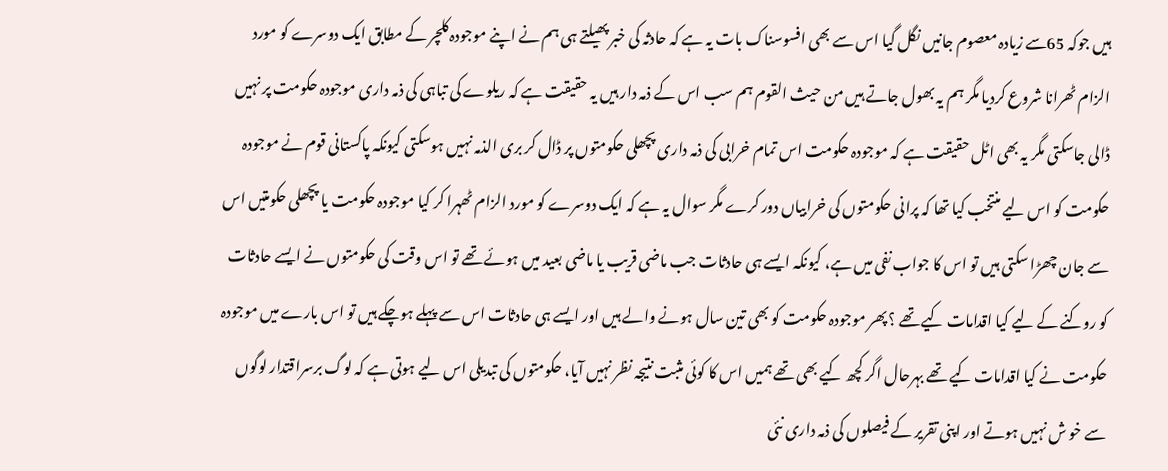ہیں جوکہ 65سے زیادہ معصوم جانیں نگل گیا اس سے بھی افسوسناک بات یہ ہے کہ حادثہ کی خبر پھیلتے ہی ہم نے اپنے موجودہ کلچر کے مطابق ایک دوسرے کو مورد الزام ٹھرانا شروع کردیا مگر ہم یہ بھول جاتے ہیں من حیث القوم ہم سب اس کے ذمہ دار ہیں یہ حقیقت ہے کہ ریلوے کی تباہی کی ذمہ داری موجودہ حکومت پر نہیں ڈالی جاسکتی مگر یہ بھی اٹل حقیقت ہے کہ موجودہ حکومت اس تمام خرابی کی ذمہ داری پچھلی حکومتوں پر ڈال کر بری الذمہ نہیں ہوسکتی کیونکہ پاکستانی قوم نے موجودہ حکومت کو اس لیے منتخب کیا تھا کہ پرانی حکومتوں کی خرابیاں دور کرے مگر سوال یہ ہے کہ ایک دوسرے کو مورد الزام ٹھہرا کر کیا موجودہ حکومت یا پچھلی حکومتیں اس سے جان چھڑا سکتی ہیں تو اس کا جواب نفی میں ہے، کیونکہ ایسے ہی حادثات جب ماضی قریب یا ماضی بعید میں ہوئے تھے تو اس وقت کی حکومتوں نے ایسے حادثات کو روکنے کے لیے کیا اقدامات کیے تھے ؟ پھر موجودہ حکومت کو بھی تین سال ہونے والے ہیں اور ایسے ہی حادثات اس سے پہلے ہوچکے ہیں تو اس بارے میں موجودہ حکومت نے کیا اقدامات کیے تھے بہرحال اگر کچھ کیے بھی تھے ہمیں اس کا کوئی مثبت نتیجہ نظر نہیں آیا، حکومتوں کی تبدیلی اس لیے ہوتی ہے کہ لوگ برسراقتدار لوگوں سے خو ش نہیں ہوتے اور اپنی تقریر کے فیصلوں کی ذمہ داری نئی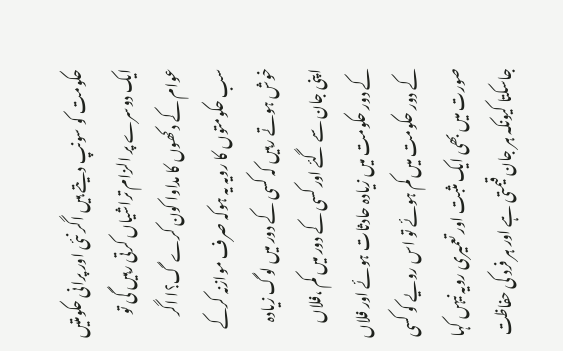حکومت کو سونپ دیتے ہیں اگر نئی اور پرانی حکومتیں ایک دوسرے پر الزام تراشیاں کرتی رہیں گی تو عوام کے دکھوں کا مداوا کون کرے گ؟ا اگر سب حکومتوں کا رویہ یہ ہوکہ صرف موازنہ کرکے خوش ہوتے رہیں کہ کسی کے دور میں لوگ زیادہ اپنی جان سے گئے اور کسی کے دور میں کم ،فلاں کے دور حکومت میں زیادہ حادثات ہوئے اور فلاں کے دور حکومت میں کم ہوئے تو اس رویے کو کسی صورت میں بھی ایک مثبت اور تعمیری رویہ نیہں کہا جاسکتا کیونکہ ہر جان قیمتی ہے اور ہر فرد کی حفاظت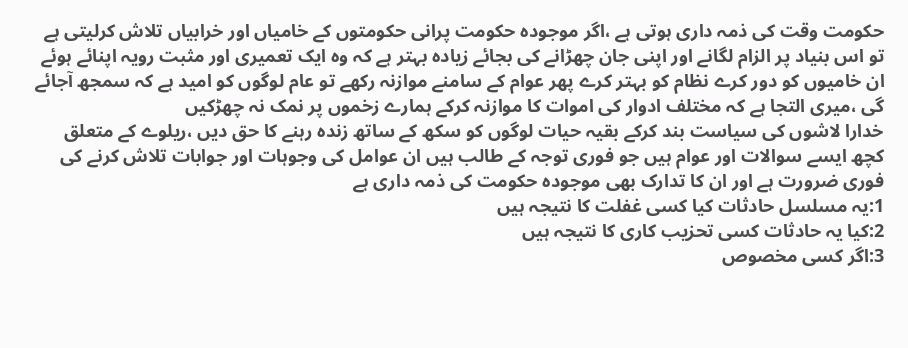حکومت وقت کی ذمہ داری ہوتی ہے ،اگر موجودہ حکومت پرانی حکومتوں کے خامیاں اور خرابیاں تلاش کرلیتی ہے تو اس بنیاد پر الزام لگانے اور اپنی جان چھڑانے کی بجائے زیادہ بہتر ہے کہ وہ ایک تعمیری اور مثبت رویہ اپنائے ہوئے ان خامیوں کو دور کرے نظام کو بہتر کرے پھر عوام کے سامنے موازنہ رکھے تو عام لوگوں کو امید ہے کہ سمجھ آجائے گی ،میری التجا ہے کہ مختلف ادوار کی اموات کا موازنہ کرکے ہمارے زخموں پر نمک نہ چھڑکیں
خدارا لاشوں کی سیاست بند کرکے بقیہ حیات لوگوں کو سکھ کے ساتھ زندہ رہنے کا حق دیں ،ریلوے کے متعلق کچھ ایسے سوالات اور عوام ہیں جو فوری توجہ کے طالب ہیں ان عوامل کی وجوہات اور جوابات تلاش کرنے کی فوری ضرورت ہے اور ان کا تدارک بھی موجودہ حکومت کی ذمہ داری ہے
1:یہ مسلسل حادثات کیا کسی غفلت کا نتیجہ ہیں
2:کیا یہ حادثات کسی تحزیب کاری کا نتیجہ ہیں
3:اگر کسی مخصوص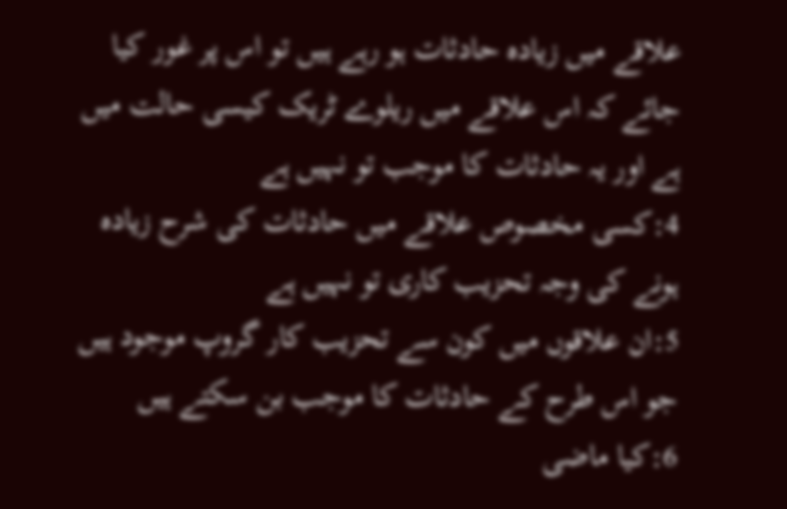علاقے میں زیادہ حادثات ہو رہے ہیں تو اس پر غور کیا جائے کہ اس علاقے میں ریلوے ٹریک کیسی حالت میں ہے اور یہ حادثات کا موجب تو نہیں ہے
4:کسی مخصوص علاقے میں حادثات کی شرح زیادہ ہونے کی وجہ تحزیب کاری تو نہیں ہے
5:ان علاقوں میں کون سے تحزیب کار گروپ موجود ہیں جو اس طرح کے حادثات کا موجب بن سکتے ہیں
6:کیا ماضی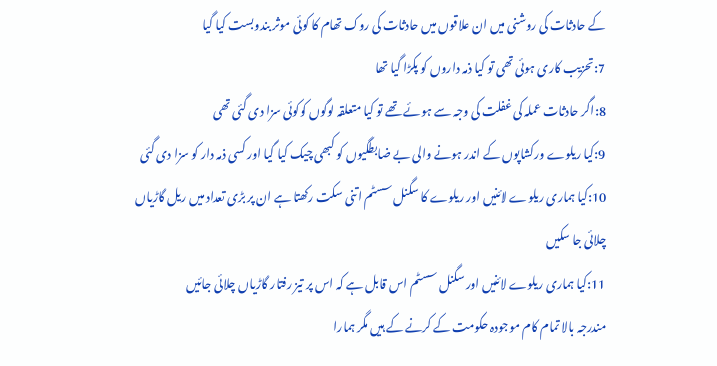کے حادثات کی روشنی میں ان علاقوں میں حادثات کی روک تھام کا کوئی موثر بندوبست کیا گیا
7:تحزیب کاری ہوئی تھی تو کیا ذمہ داروں کو پکڑا گیا تھا
8:اگر حادثات عملہ کی غفلت کی وجہ سے ہوئے تھے تو کیا متعلقہ لوگوں کوکوئی سزا دی گئی تھی
9:کیا ریلوے ورکشاپوں کے اندر ہونے والی بے ضابطگیوں کو کبھی چیک کیا گیا اور کسی ذمہ دار کو سزا دی گئی
10:کیا ہماری ریلوے لائنیں اور ریلوے کا سگنل سسٹم اتنی سکت رکھتا ہے ان پر بڑی تعداد میں ریل گاڑیاں چلائی جا سکیں
11:کیا ہماری ریلوے لائنیں اور سگنل سسٹم اس قابل ہے کہ اس پر تیز رفتار گاڑیاں چلائی جائیں
مندرجہ بالا تمام کام موجودہ حکومت کے کرنے کے ہیں مگر ہمارا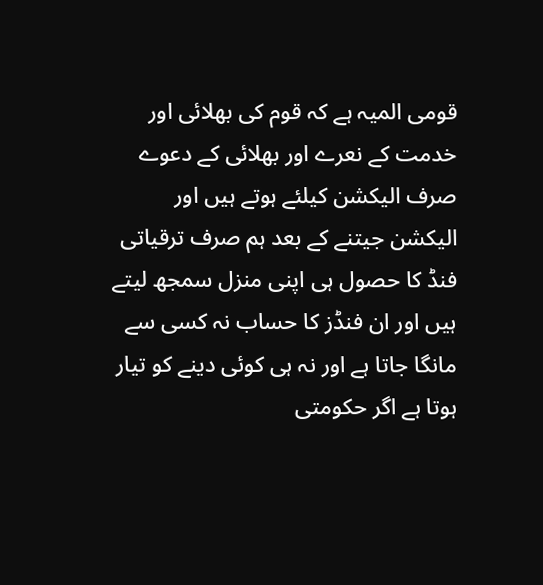قومی المیہ ہے کہ قوم کی بھلائی اور خدمت کے نعرے اور بھلائی کے دعوے صرف الیکشن کیلئے ہوتے ہیں اور الیکشن جیتنے کے بعد ہم صرف ترقیاتی فنڈ کا حصول ہی اپنی منزل سمجھ لیتے ہیں اور ان فنڈز کا حساب نہ کسی سے مانگا جاتا ہے اور نہ ہی کوئی دینے کو تیار ہوتا ہے اگر حکومتی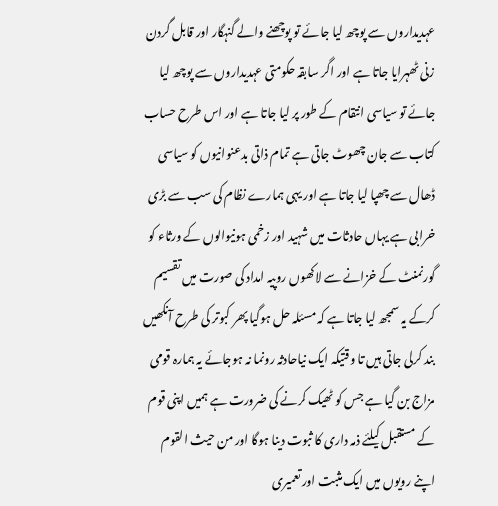عہدیداروں سے پوچھ لیا جائے تو پوچھنے والے گنہگار اور قابل گردن زنی ٹھہرایا جاتا ہے اور اگر سابقہ حکومتی عہدیداروں سے پوچھ لیا جائے تو سیاسی انتقام کے طور پر لیا جاتا ہے اور اس طرح حساب کتاب سے جان چھوٹ جاتی ہے تمام ذاتی بدعنوانیوں کو سیاسی ڈھال سے چھپا لیا جاتا ہے اور یہی ہمارے نظام کی سب سے بڑی خرابی ہے یہاں حادثات میں شہید اور زخمی ہونیوالوں کے ورثاء کو گورنمنٹ کے خزانے سے لاکھوں روپیہ امداد کی صورت میں تقسیم کرکے یہ سمجھ لیا جاتا ہے کہ مسئلہ حل ہوگیا پھر کبوتر کی طرح آنکھیں بند کرلی جاتی ہیں تا وقتیکہ ایک نیاحادثہ رونما نہ ہوجائے یہ ہمارہ قومی مزاج بن گیا ہے جس کو ٹھیک کرنے کی ضرورت ہے ہمیں اپنی قوم کے مستقبل کیلئے ذمہ داری کا ثبوت دینا ہوگا اور من حیث القوم اپنے رویوں میں ایک مثبت اور تعمیری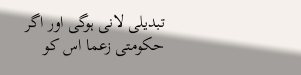تبدیلی لانی ہوگی اور اگر حکومتی زعما اس کو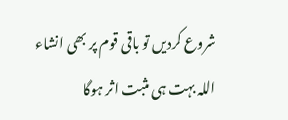شروع کردیں تو باقی قوم پر بھی انشاء اللہ بہت ہی مثبت اثر ہوگا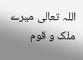اللہ تعالی میرے ملک و قوم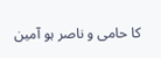کا حامی و ناصر ہو آمین